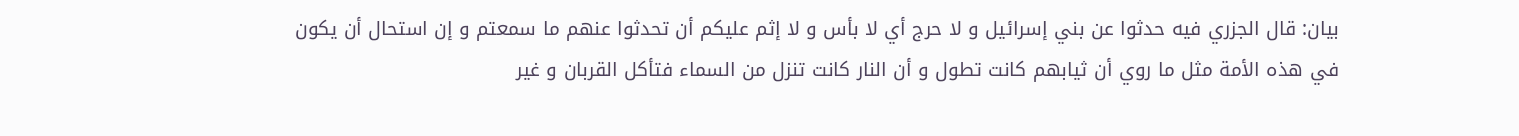بيان: قال الجزري فيه حدثوا عن بني إسرائيل و لا حرج أي لا بأس و لا إثم عليكم أن تحدثوا عنهم ما سمعتم و إن استحال أن يكون في هذه الأمة مثل ما روي أن ثيابهم كانت تطول و أن النار كانت تنزل من السماء فتأكل القربان و غير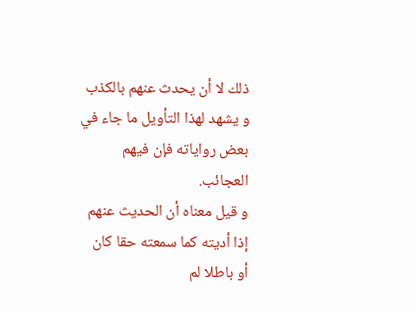ذلك لا أن يحدث عنهم بالكذب و يشهد لهذا التأويل ما جاء في بعض رواياته فإن فيهم العجائب.
و قيل معناه أن الحديث عنهم إذا أديته كما سمعته حقا كان أو باطلا لم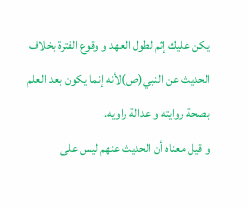يكن عليك إثم لطول العهد و وقوع الفترة بخلاف الحديث عن النبي(ص)لأنه إنما يكون بعد العلم بصحة روايته و عدالة راويه.
و قيل معناه أن الحديث عنهم ليس على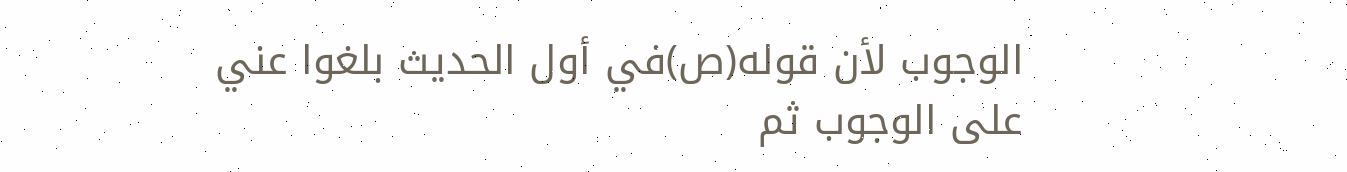الوجوب لأن قوله(ص)في أول الحديث بلغوا عني على الوجوب ثم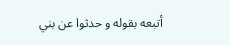أتبعه بقوله و حدثوا عن بني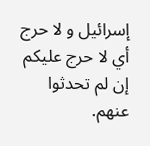إسرائيل و لا حرج أي لا حرج عليكم إن لم تحدثوا عنهم.